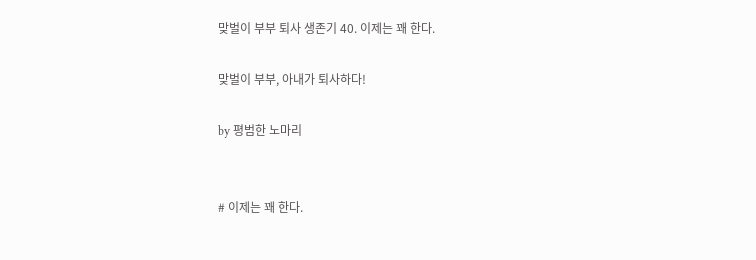맞벌이 부부 퇴사 생존기 40. 이제는 꽤 한다.

맞벌이 부부, 아내가 퇴사하다!

by 평범한 노마리


# 이제는 꽤 한다.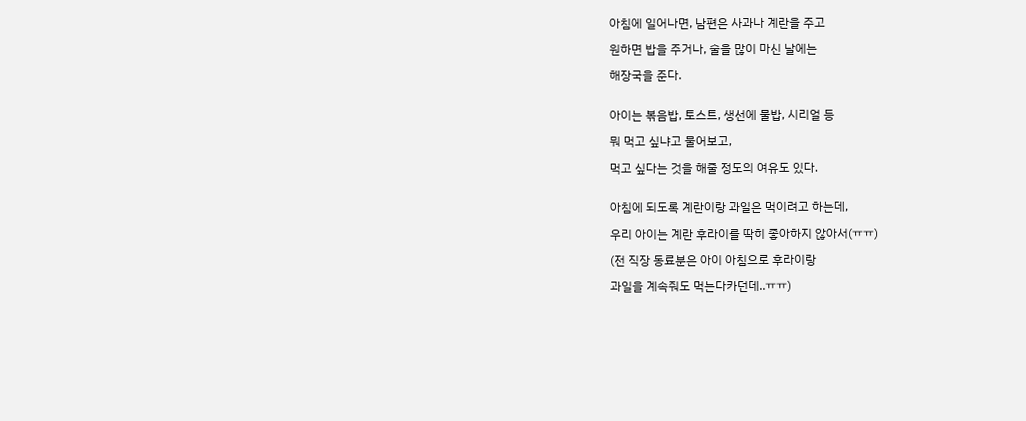아침에 일어나면, 남편은 사과나 계란을 주고

원하면 밥을 주거나, 술을 많이 마신 날에는

해장국을 준다.


아이는 볶음밥, 토스트, 생선에 물밥, 시리얼 등

뭐 먹고 싶냐고 물어보고,

먹고 싶다는 것을 해줄 정도의 여유도 있다.


아침에 되도록 계란이랑 과일은 먹이려고 하는데,

우리 아이는 계란 후라이를 딱히 좋아하지 않아서(ㅠㅠ)

(전 직장 동료분은 아이 아침으로 후라이랑

과일을 계속줘도 먹는다카던데..ㅠㅠ)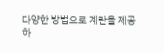다양한 방법으로 계란을 제공하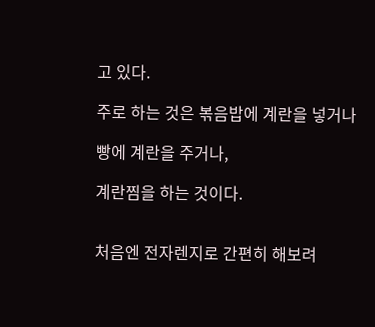고 있다.

주로 하는 것은 볶음밥에 계란을 넣거나

빵에 계란을 주거나,

계란찜을 하는 것이다.


처음엔 전자렌지로 간편히 해보려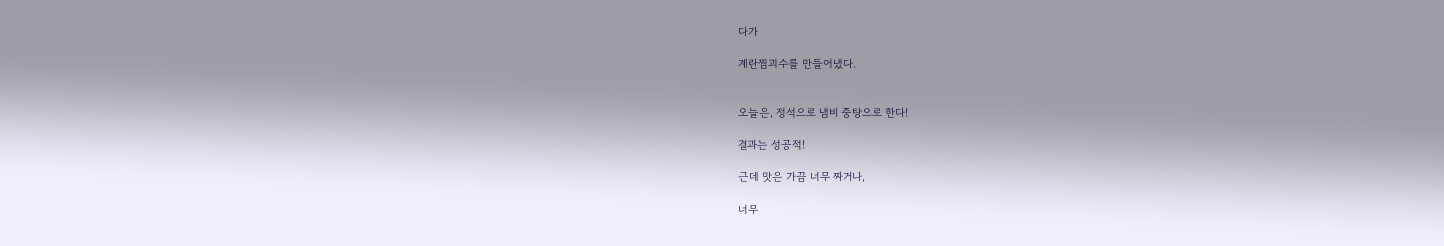다가

계란찜괴수를 만들어냈다.


오늘은, 정석으로 냄비 중탕으로 한다!

결과는 성공적!

근데 맛은 가끔 너무 짜거나,

너무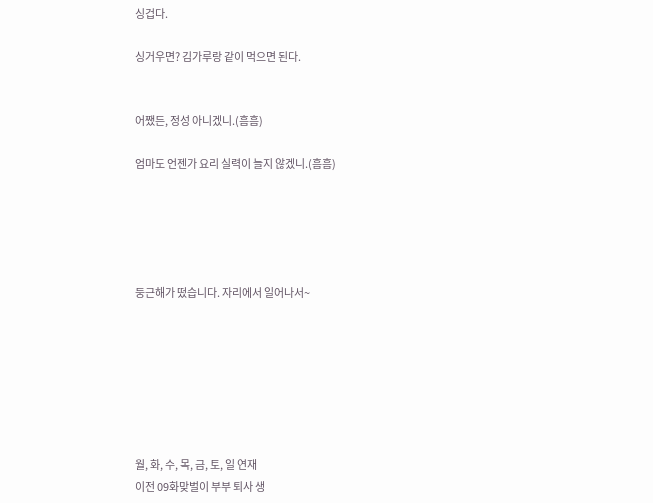싱겁다.

싱거우면? 김가루랑 같이 먹으면 된다.


어쨌든, 정성 아니겠니.(흠흠)

엄마도 언젠가 요리 실력이 늘지 않겠니.(흠흠)





둥근해가 떴습니다. 자리에서 일어나서~







월, 화, 수, 목, 금, 토, 일 연재
이전 09화맞벌이 부부 퇴사 생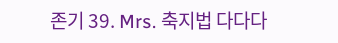존기 39. Mrs. 축지법 다다다